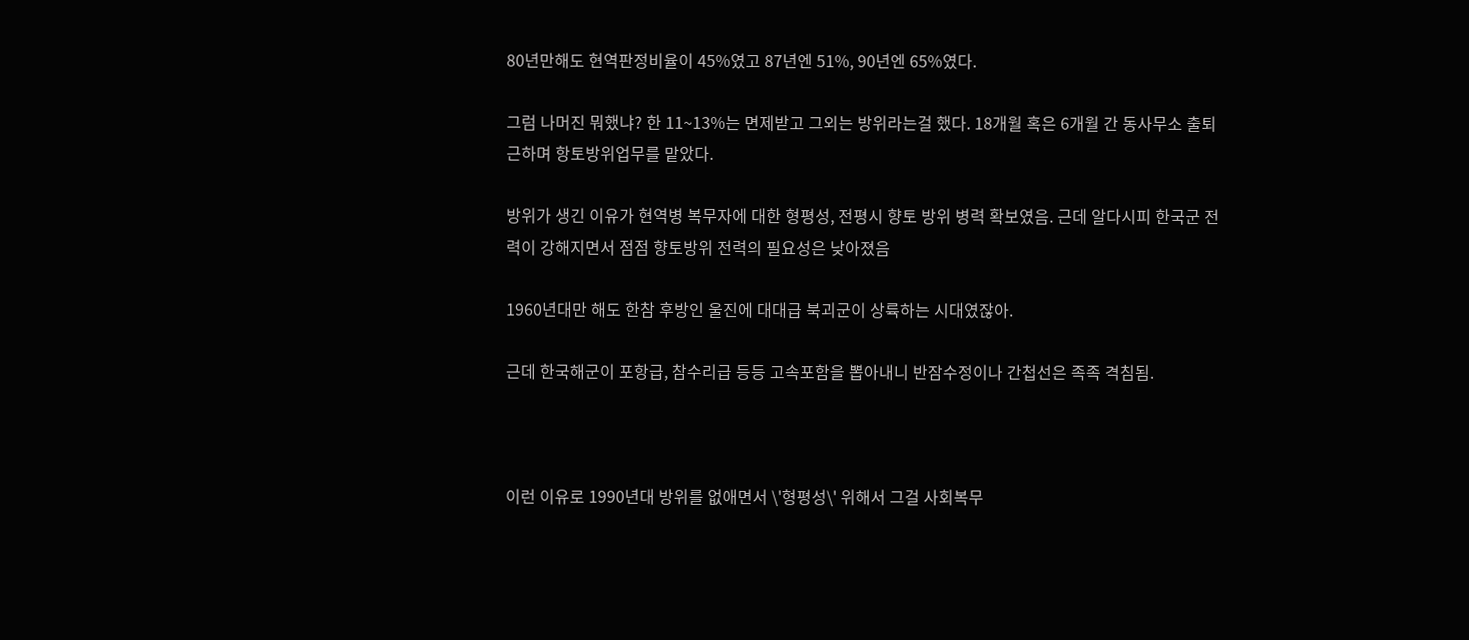80년만해도 현역판정비율이 45%였고 87년엔 51%, 90년엔 65%였다.

그럼 나머진 뭐했냐? 한 11~13%는 면제받고 그외는 방위라는걸 했다. 18개월 혹은 6개월 간 동사무소 출퇴근하며 항토방위업무를 맡았다.

방위가 생긴 이유가 현역병 복무자에 대한 형평성, 전평시 향토 방위 병력 확보였음. 근데 알다시피 한국군 전력이 강해지면서 점점 향토방위 전력의 필요성은 낮아졌음

1960년대만 해도 한참 후방인 울진에 대대급 북괴군이 상륙하는 시대였잖아.

근데 한국해군이 포항급, 참수리급 등등 고속포함을 뽑아내니 반잠수정이나 간첩선은 족족 격침됨.



이런 이유로 1990년대 방위를 없애면서 \'형평성\' 위해서 그걸 사회복무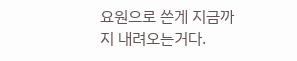요원으로 쓴게 지금까지 내려오는거다.